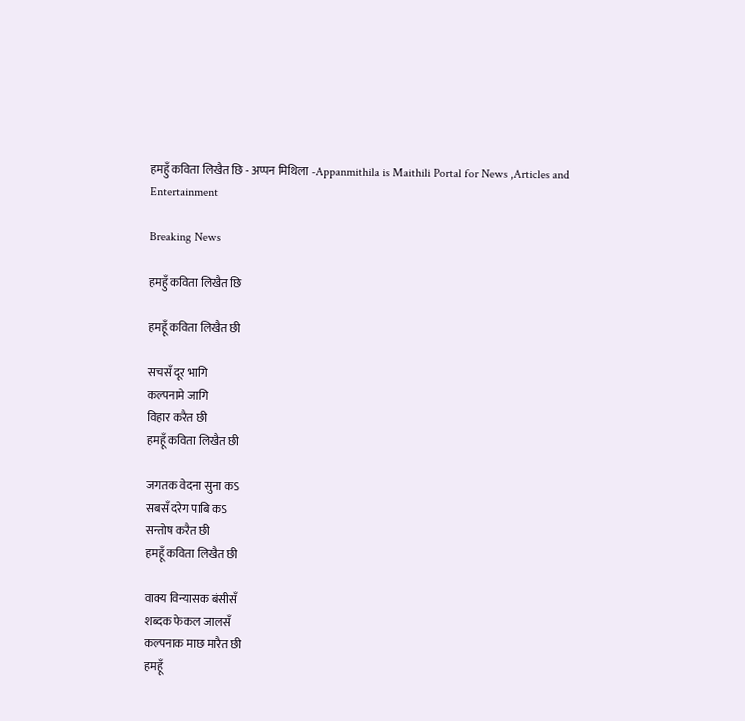हमहुँ कविता लिखैत छि - अप्पन मिथिला -Appanmithila is Maithili Portal for News ,Articles and Entertainment

Breaking News

हमहुँ कविता लिखैत छि

हमहूँ कविता लिखैत छी

सचसँ दूर भागि
कल्पनामे जागि
विहार करैत छी
हमहूँ कविता लिखैत छी

जगतक वेदना सुना कऽ
सबसँ दरेग पाबि कऽ
सन्तोष करैत छी
हमहूँ कविता लिखैत छी

वाक्य विन्यासक बंसीसँ
शब्दक फेकल जालसँ
कल्पनाक माछ मारैत छी
हमहूँ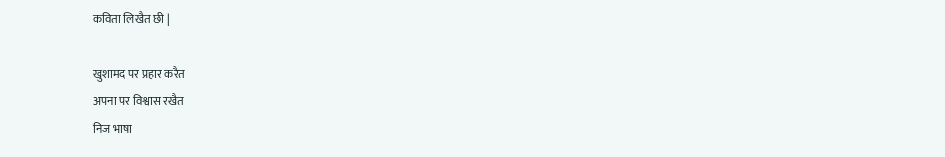कविता लिखैत छी |

खुशामद पर प्रहार करैत
अपना पर विश्वास रखैत
निज भाषा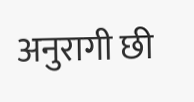अनुरागी छी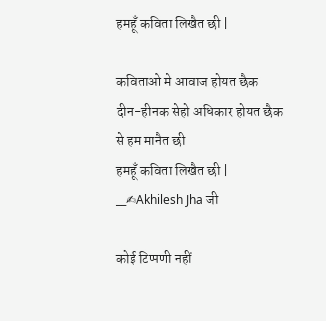हमहूँ कविता लिखैत छी |

कविताओ मे आवाज होयत छैक
दीन-हीनक सेहो अधिकार होयत छैक
से हम मानैत छी
हमहूँ कविता लिखैत छी |
__✍Akhilesh Jha जी

कोई टिप्पणी नहीं